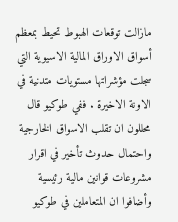مازالت توقعات الهبوط تحيط بمعظم أسواق الاوراق المالية الاسيوية التي سجلت مؤشراتها مستويات متدنية في الاونة الاخيرة . ففي طوكيو قال محللون ان تقلب الاسواق الخارجية واحتمال حدوث تأخير في اقرار مشروعات قوانين مالية رئيسية وأضافوا ان المتعاملين في طوكيو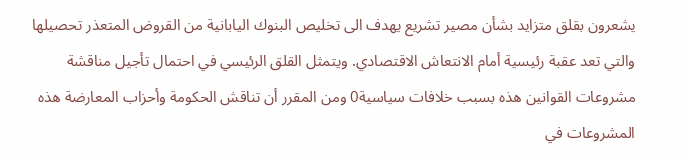يشعرون بقلق متزايد بشأن مصير تشريع يهدف الى تخليص البنوك اليابانية من القروض المتعذر تحصيلها والتي تعد عقبة رئيسية أمام الانتعاش الاقتصادي. ويتمثل القلق الرئيسي في احتمال تأجيل مناقشة مشروعات القوانين هذه بسبب خلافات سياسية0 ومن المقرر أن تناقش الحكومة وأحزاب المعارضة هذه المشروعات في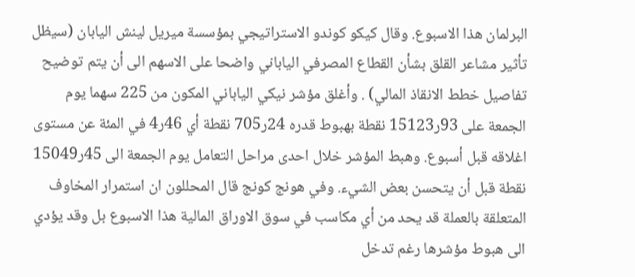البرلمان هذا الاسبوع. وقال كيكو كوندو الاستراتيجي بمؤسسة ميريل لينش اليابان (سيظل تأثير مشاعر القلق بشأن القطاع المصرفي الياباني واضحا على الاسهم الى أن يتم توضيح تفاصيل خطط الانقاذ المالي) . وأغلق مؤشر نيكي الياباني المكون من 225 سهما يوم الجمعة على 93ر15123 نقطة بهبوط قدره 24ر705 نقطة أي 46ر4 في المئة عن مستوى اغلاقه قبل أسبوع. وهبط المؤشر خلال احدى مراحل التعامل يوم الجمعة الى 45ر15049 نقطة قبل أن يتحسن بعض الشيء. وفي هونج كونج قال المحللون ان استمرار المخاوف المتعلقة بالعملة قد يحد من أي مكاسب في سوق الاوراق المالية هذا الاسبوع بل وقد يؤدي الى هبوط مؤشرها رغم تدخل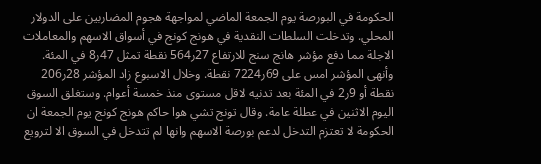الحكومة في البورصة يوم الجمعة الماضي لمواجهة هجوم المضاربين على الدولار المحلي. وتدخلت السلطات النقدية في هونج كونج في أسواق الاسهم والمعاملات الاجلة مما دفع مؤشر هانج سنج للارتفاع 27ر564 نقطة تمثل 47ر8 في المئة. وأنهى المؤشر امس على 69ر7224 نقطة. وخلال الاسبوع زاد المؤشر 28ر206 نقطة أو 9ر2 في المئة بعد تدنيه لاقل مستوى منذ خمسة أعوام. وستغلق السوق اليوم الاثنين في عطلة عامة. وقال تونج تشي هوا حاكم هونج كونج يوم الجمعة ان الحكومة لا تعتزم التدخل لدعم بورصة الاسهم وانها لم تتدخل في السوق الا لترويع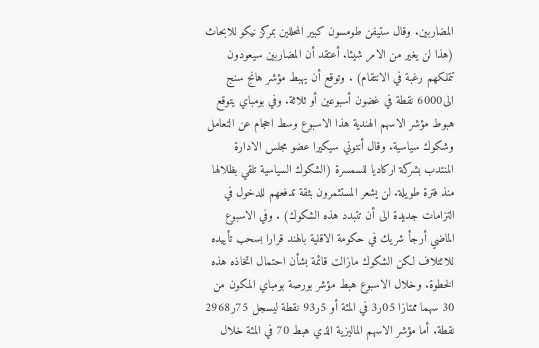المضاربين. وقال ستيفن طومسون كبير المحللين بمركز نيكو للابحاث (هذا لن يغير من الامر شيئا. أعتقد أن المضاربين سيعودون تتملكهم رغبة في الانتقام) . وتوقع أن يهبط مؤشر هانج سنج الى6000 نقطة في غضون أسبوعين أو ثلاثة. وفي بومباي يتوقع هبوط مؤشر الاسهم الهندية هذا الاسبوع وسط احجام عن التعامل وشكوك سياسية. وقال أنتوني سيكيرا عضو مجلس الادارة المنتدب بشركة اركاديا للسمسرة (الشكوك السياسية تلقي بظلالها منذ فترة طويلة. لن يشعر المستثمرون بثقة تدفعهم للدخول في التزامات جديدة الى أن تتبدد هذه الشكوك) . وفي الاسبوع الماضي أرجأ شريك في حكومة الاقلية بالهند قرارا بسحب تأييده للائتلاف لكن الشكوك مازالت قائمة بشأن احتمال اتخاذه هذه الخطوة. وخلال الاسبوع هبط مؤشر بورصة بومباي المكون من 30 سهما ممتازا 05ر3 في المئة أو 5ر93 نقطة ليسجل 75ر2968 نقطة. أما مؤشر الاسهم الماليزية الذي هبط 70 في المئة خلال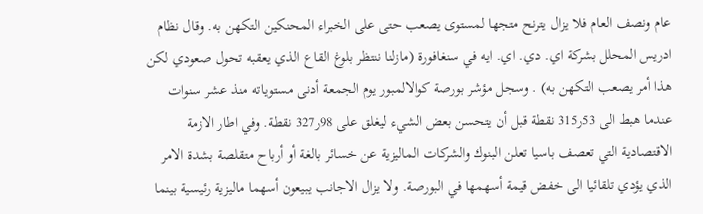عام ونصف العام فلا يزال يترنح متجها لمستوى يصعب حتى على الخبراء المحنكين التكهن به. وقال نظام ادريس المحلل بشركة اي. دي. اي. ايه في سنغافورة (مازلنا ننتظر بلوغ القاع الذي يعقبه تحول صعودي لكن هذا أمر يصعب التكهن به) . وسجل مؤشر بورصة كوالالمبور يوم الجمعة أدنى مستوياته منذ عشر سنوات عندما هبط الى 53ر315 نقطة قبل أن يتحسن بعض الشيء ليغلق على 98ر327 نقطة. وفي اطار الازمة الاقتصادية التي تعصف باسيا تعلن البنوك والشركات الماليزية عن خسائر بالغة أو أرباح متقلصة بشدة الامر الذي يؤدي تلقائيا الى خفض قيمة أسهمها في البورصة. ولا يزال الاجانب يبيعون أسهما ماليزية رئيسية بينما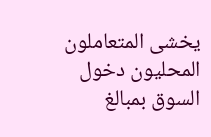يخشى المتعاملون المحليون دخول السوق بمبالغ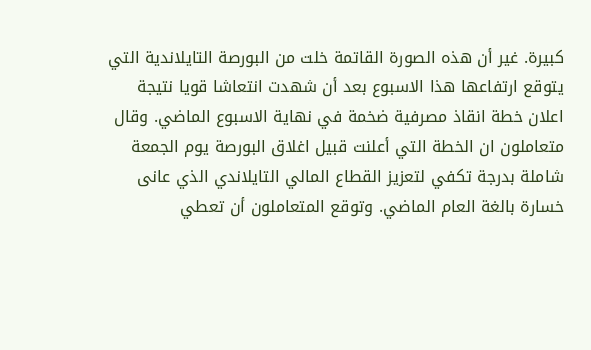كبيرة. غير أن هذه الصورة القاتمة خلت من البورصة التايلاندية التي يتوقع ارتفاعها هذا الاسبوع بعد أن شهدت انتعاشا قويا نتيجة اعلان خطة انقاذ مصرفية ضخمة في نهاية الاسبوع الماضي. وقال متعاملون ان الخطة التي أعلنت قبيل اغلاق البورصة يوم الجمعة شاملة بدرجة تكفي لتعزيز القطاع المالي التايلاندي الذي عانى خسارة بالغة العام الماضي. وتوقع المتعاملون أن تعطي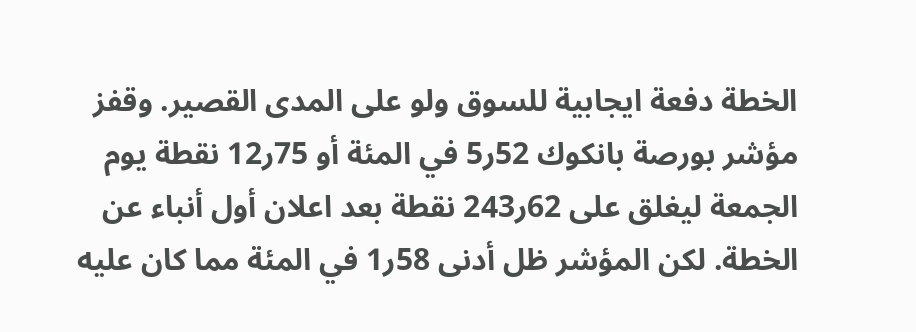الخطة دفعة ايجابية للسوق ولو على المدى القصير. وقفز مؤشر بورصة بانكوك 52ر5 في المئة أو 75ر12 نقطة يوم الجمعة ليغلق على 62ر243 نقطة بعد اعلان أول أنباء عن الخطة. لكن المؤشر ظل أدنى 58ر1 في المئة مما كان عليه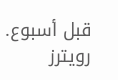قبل أسبوع. رويترز